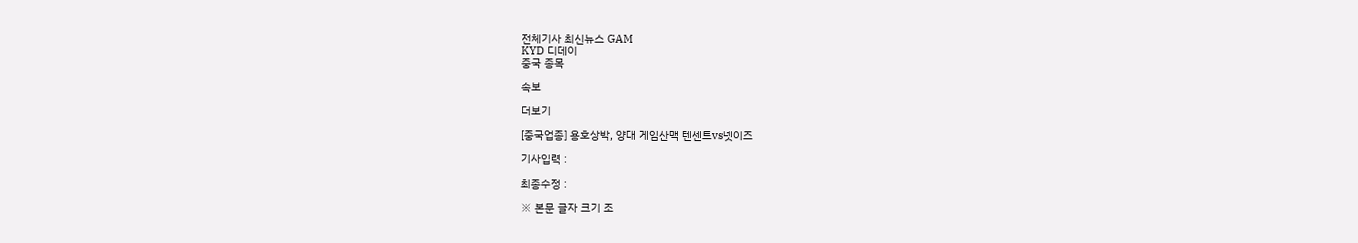전체기사 최신뉴스 GAM
KYD 디데이
중국 종목

속보

더보기

[중국업종] 용호상박, 양대 게임산맥 텐센트vs넷이즈

기사입력 :

최종수정 :

※ 본문 글자 크기 조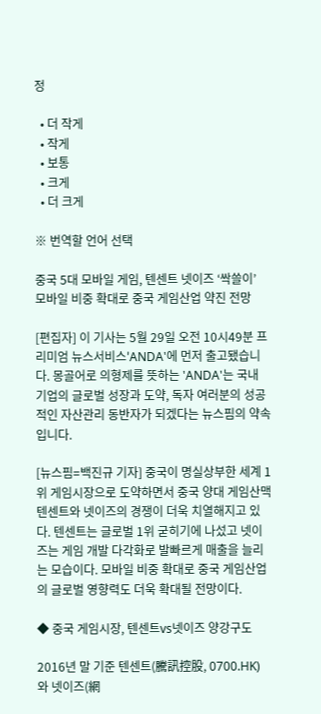정

  • 더 작게
  • 작게
  • 보통
  • 크게
  • 더 크게

※ 번역할 언어 선택

중국 5대 모바일 게임, 텐센트 넷이즈 ‘싹쓸이’
모바일 비중 확대로 중국 게임산업 약진 전망

[편집자] 이 기사는 5월 29일 오전 10시49분 프리미엄 뉴스서비스'ANDA'에 먼저 출고됐습니다. 몽골어로 의형제를 뜻하는 'ANDA'는 국내 기업의 글로벌 성장과 도약, 독자 여러분의 성공적인 자산관리 동반자가 되겠다는 뉴스핌의 약속입니다.

[뉴스핌=백진규 기자] 중국이 명실상부한 세계 1위 게임시장으로 도약하면서 중국 양대 게임산맥 텐센트와 넷이즈의 경쟁이 더욱 치열해지고 있다. 텐센트는 글로벌 1위 굳히기에 나섰고 넷이즈는 게임 개발 다각화로 발빠르게 매출을 늘리는 모습이다. 모바일 비중 확대로 중국 게임산업의 글로벌 영향력도 더욱 확대될 전망이다.

◆ 중국 게임시장, 텐센트vs넷이즈 양강구도

2016년 말 기준 텐센트(騰訊控股, 0700.HK) 와 넷이즈(網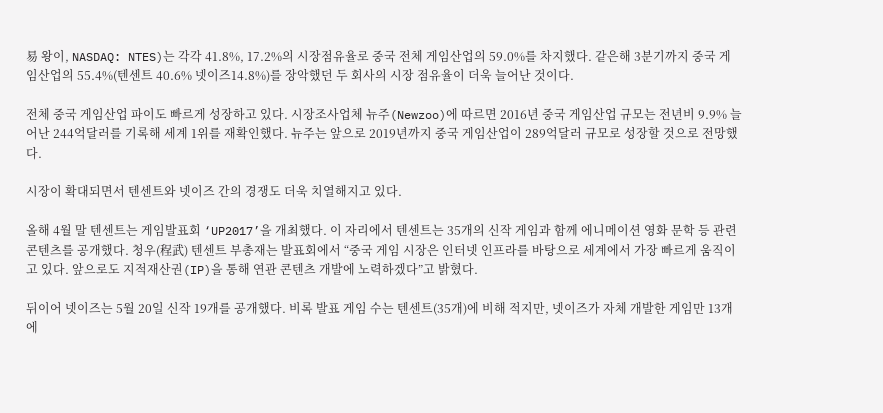易 왕이, NASDAQ: NTES)는 각각 41.8%, 17.2%의 시장점유율로 중국 전체 게임산업의 59.0%를 차지했다. 같은해 3분기까지 중국 게임산업의 55.4%(텐센트 40.6% 넷이즈14.8%)를 장악했던 두 회사의 시장 점유율이 더욱 늘어난 것이다.

전체 중국 게임산업 파이도 빠르게 성장하고 있다. 시장조사업체 뉴주(Newzoo)에 따르면 2016년 중국 게임산업 규모는 전년비 9.9% 늘어난 244억달러를 기록해 세계 1위를 재확인했다. 뉴주는 앞으로 2019년까지 중국 게임산업이 289억달러 규모로 성장할 것으로 전망했다.

시장이 확대되면서 텐센트와 넷이즈 간의 경쟁도 더욱 치열해지고 있다.

올해 4월 말 텐센트는 게임발표회 ‘UP2017’을 개최했다. 이 자리에서 텐센트는 35개의 신작 게임과 함께 에니메이션 영화 문학 등 관련 콘텐츠를 공개했다. 청우(程武) 텐센트 부총재는 발표회에서 “중국 게임 시장은 인터넷 인프라를 바탕으로 세계에서 가장 빠르게 움직이고 있다. 앞으로도 지적재산권(IP)을 통해 연관 콘텐츠 개발에 노력하겠다”고 밝혔다.

뒤이어 넷이즈는 5월 20일 신작 19개를 공개했다. 비록 발표 게임 수는 텐센트(35개)에 비해 적지만, 넷이즈가 자체 개발한 게임만 13개에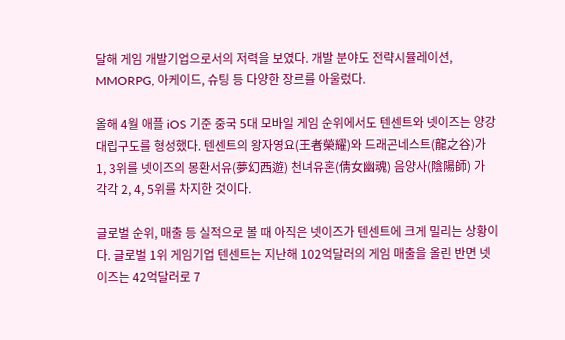달해 게임 개발기업으로서의 저력을 보였다. 개발 분야도 전략시뮬레이션, MMORPG, 아케이드, 슈팅 등 다양한 장르를 아울렀다.

올해 4월 애플 iOS 기준 중국 5대 모바일 게임 순위에서도 텐센트와 넷이즈는 양강 대립구도를 형성했다. 텐센트의 왕자영요(王者榮耀)와 드래곤네스트(龍之谷)가 1, 3위를 넷이즈의 몽환서유(夢幻西遊) 천녀유혼(倩女幽魂) 음양사(陰陽師) 가 각각 2, 4, 5위를 차지한 것이다.

글로벌 순위, 매출 등 실적으로 볼 때 아직은 넷이즈가 텐센트에 크게 밀리는 상황이다. 글로벌 1위 게임기업 텐센트는 지난해 102억달러의 게임 매출을 올린 반면 넷이즈는 42억달러로 7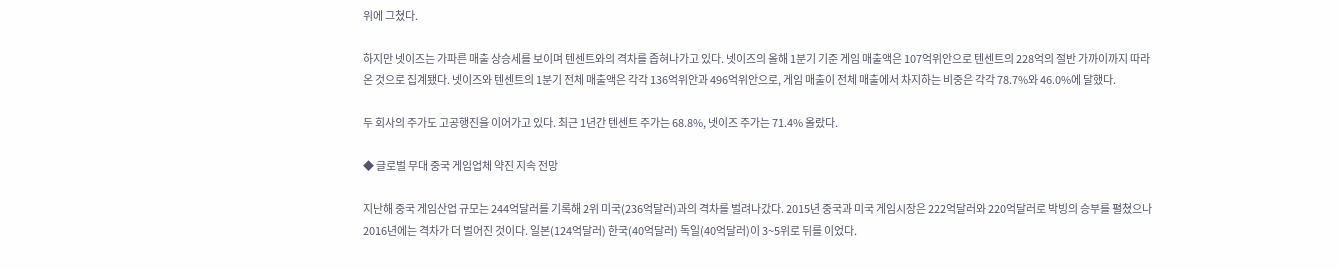위에 그쳤다.

하지만 넷이즈는 가파른 매출 상승세를 보이며 텐센트와의 격차를 좁혀나가고 있다. 넷이즈의 올해 1분기 기준 게임 매출액은 107억위안으로 텐센트의 228억의 절반 가까이까지 따라온 것으로 집계됐다. 넷이즈와 텐센트의 1분기 전체 매출액은 각각 136억위안과 496억위안으로, 게임 매출이 전체 매출에서 차지하는 비중은 각각 78.7%와 46.0%에 달했다.

두 회사의 주가도 고공행진을 이어가고 있다. 최근 1년간 텐센트 주가는 68.8%, 넷이즈 주가는 71.4% 올랐다.

◆ 글로벌 무대 중국 게임업체 약진 지속 전망

지난해 중국 게임산업 규모는 244억달러를 기록해 2위 미국(236억달러)과의 격차를 벌려나갔다. 2015년 중국과 미국 게임시장은 222억달러와 220억달러로 박빙의 승부를 펼쳤으나 2016년에는 격차가 더 벌어진 것이다. 일본(124억달러) 한국(40억달러) 독일(40억달러)이 3~5위로 뒤를 이었다.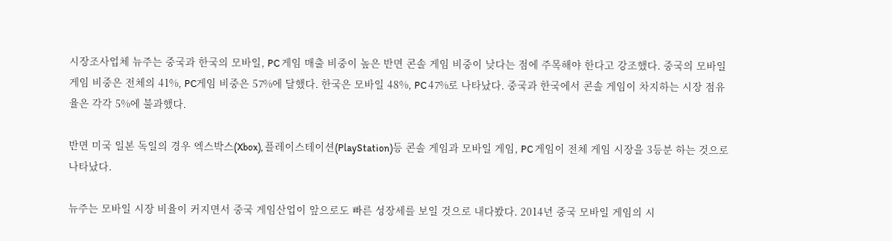시장조사업체 뉴주는 중국과 한국의 모바일, PC 게임 매출 비중이 높은 반면 콘솔 게임 비중이 낮다는 점에 주목해야 한다고 강조했다. 중국의 모바일 게임 비중은 전체의 41%, PC게임 비중은 57%에 달했다. 한국은 모바일 48%, PC 47%로 나타났다. 중국과 한국에서 콘솔 게임이 차지하는 시장 점유율은 각각 5%에 불과했다.

반면 미국 일본 독일의 경우 엑스박스(Xbox), 플레이스테이션(PlayStation)등 콘솔 게임과 모바일 게임, PC 게임이 전체 게임 시장을 3등분 하는 것으로 나타났다.

뉴주는 모바일 시장 비율이 커지면서 중국 게임산업이 앞으로도 빠른 성장세를 보일 것으로 내다봤다. 2014년 중국 모바일 게임의 시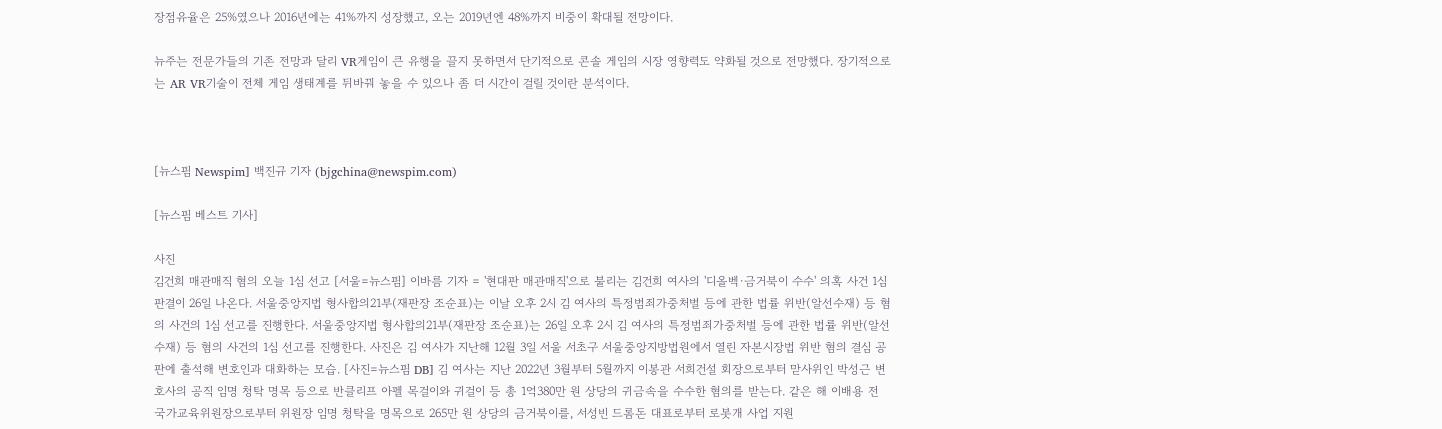장점유율은 25%였으나 2016년에는 41%까지 성장했고, 오는 2019년엔 48%까지 비중이 확대될 전망이다.

뉴주는 전문가들의 기존 전망과 달리 VR게임이 큰 유행을 끌지 못하면서 단기적으로 콘솔 게임의 시장 영향력도 약화될 것으로 전망했다. 장기적으로는 AR VR기술이 전체 게임 생태계를 뒤바꿔 놓을 수 있으나 좀 더 시간이 걸릴 것이란 분석이다.



[뉴스핌 Newspim] 백진규 기자 (bjgchina@newspim.com)

[뉴스핌 베스트 기사]

사진
김건희 매관매직 혐의 오늘 1심 선고 [서울=뉴스핌] 이바름 기자 = '현대판 매관매직'으로 불리는 김건희 여사의 '디올벡·금거북이 수수' 의혹 사건 1심 판결이 26일 나온다. 서울중앙지법 형사합의21부(재판장 조순표)는 이날 오후 2시 김 여사의 특정범죄가중처벌 등에 관한 법률 위반(알선수재) 등 혐의 사건의 1심 선고를 진행한다. 서울중앙지법 형사합의21부(재판장 조순표)는 26일 오후 2시 김 여사의 특정범죄가중처벌 등에 관한 법률 위반(알선수재) 등 혐의 사건의 1심 선고를 진행한다. 사진은 김 여사가 지난해 12월 3일 서울 서초구 서울중앙지방법원에서 열린 자본시장법 위반 혐의 결심 공판에 출석해 변호인과 대화하는 모습. [사진=뉴스핌 DB] 김 여사는 지난 2022년 3월부터 5월까지 이봉관 서희건설 회장으로부터 맏사위인 박성근 변호사의 공직 임명 청탁 명목 등으로 반클리프 아펠 목걸이와 귀걸이 등 총 1억380만 원 상당의 귀금속을 수수한 혐의를 받는다. 같은 해 이배용 전 국가교육위원장으로부터 위원장 임명 청탁을 명목으로 265만 원 상당의 금거북이를, 서성빈 드롬돈 대표로부터 로봇개 사업 지원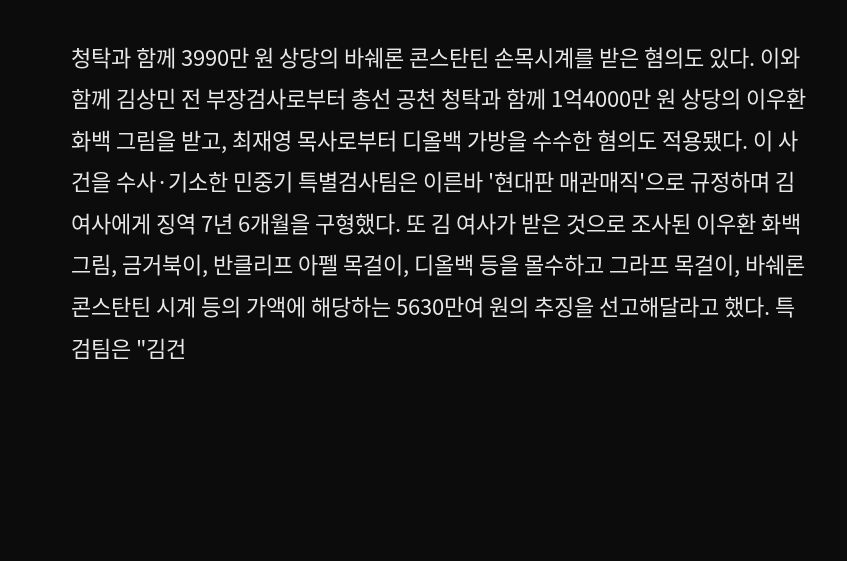청탁과 함께 3990만 원 상당의 바쉐론 콘스탄틴 손목시계를 받은 혐의도 있다. 이와 함께 김상민 전 부장검사로부터 총선 공천 청탁과 함께 1억4000만 원 상당의 이우환 화백 그림을 받고, 최재영 목사로부터 디올백 가방을 수수한 혐의도 적용됐다. 이 사건을 수사·기소한 민중기 특별검사팀은 이른바 '현대판 매관매직'으로 규정하며 김 여사에게 징역 7년 6개월을 구형했다. 또 김 여사가 받은 것으로 조사된 이우환 화백 그림, 금거북이, 반클리프 아펠 목걸이, 디올백 등을 몰수하고 그라프 목걸이, 바쉐론 콘스탄틴 시계 등의 가액에 해당하는 5630만여 원의 추징을 선고해달라고 했다. 특검팀은 "김건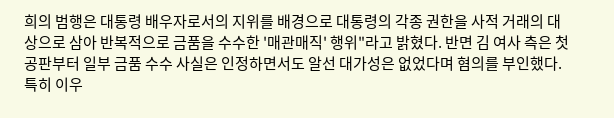희의 범행은 대통령 배우자로서의 지위를 배경으로 대통령의 각종 권한을 사적 거래의 대상으로 삼아 반복적으로 금품을 수수한 '매관매직' 행위"라고 밝혔다. 반면 김 여사 측은 첫 공판부터 일부 금품 수수 사실은 인정하면서도 알선 대가성은 없었다며 혐의를 부인했다. 특히 이우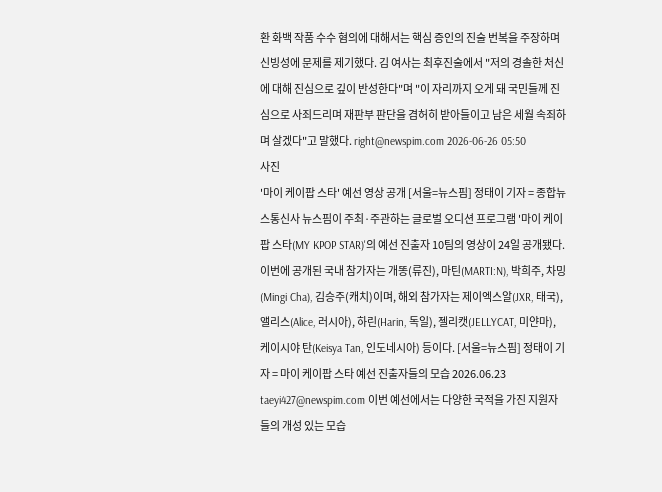환 화백 작품 수수 혐의에 대해서는 핵심 증인의 진술 번복을 주장하며 신빙성에 문제를 제기했다. 김 여사는 최후진술에서 "저의 경솔한 처신에 대해 진심으로 깊이 반성한다"며 "이 자리까지 오게 돼 국민들께 진심으로 사죄드리며 재판부 판단을 겸허히 받아들이고 남은 세월 속죄하며 살겠다"고 말했다. right@newspim.com 2026-06-26 05:50
사진
'마이 케이팝 스타' 예선 영상 공개 [서울=뉴스핌] 정태이 기자 = 종합뉴스통신사 뉴스핌이 주최·주관하는 글로벌 오디션 프로그램 '마이 케이팝 스타(MY KPOP STAR)'의 예선 진출자 10팀의 영상이 24일 공개됐다. 이번에 공개된 국내 참가자는 개똥(류진), 마틴(MARTI:N), 박희주, 차밍(Mingi Cha), 김승주(캐치)이며, 해외 참가자는 제이엑스알(JXR, 태국), 앨리스(Alice, 러시아), 하린(Harin, 독일), 젤리캣(JELLYCAT, 미얀마), 케이시야 탄(Keisya Tan, 인도네시아) 등이다. [서울=뉴스핌] 정태이 기자 = 마이 케이팝 스타 예선 진출자들의 모습 2026.06.23 taeyi427@newspim.com 이번 예선에서는 다양한 국적을 가진 지원자들의 개성 있는 모습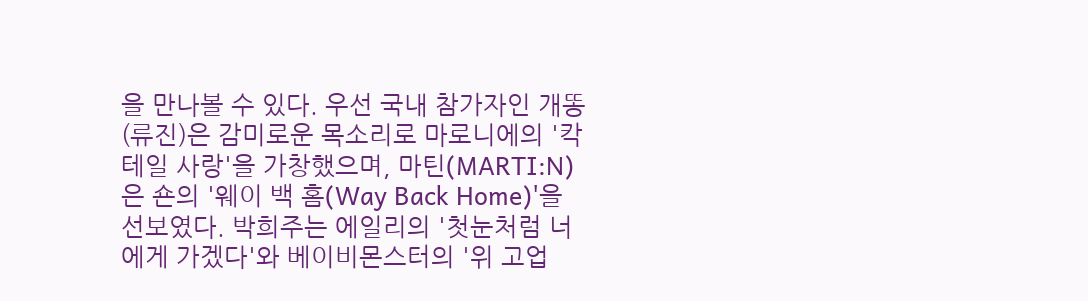을 만나볼 수 있다. 우선 국내 참가자인 개똥(류진)은 감미로운 목소리로 마로니에의 '칵테일 사랑'을 가창했으며, 마틴(MARTI:N)은 숀의 '웨이 백 홈(Way Back Home)'을 선보였다. 박희주는 에일리의 '첫눈처럼 너에게 가겠다'와 베이비몬스터의 '위 고업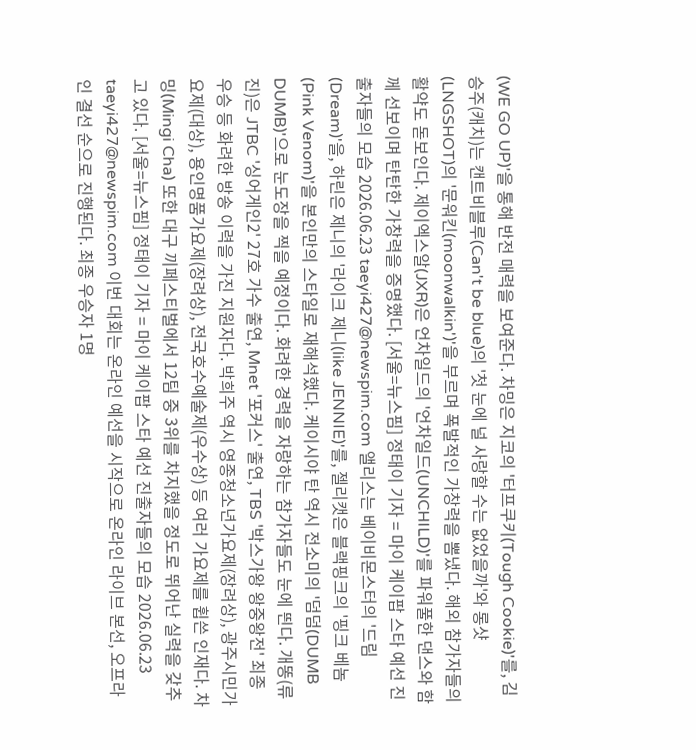(WE GO UP)'을 통해 반전 매력을 보여준다. 차밍은 지코의 '터프쿠키(Tough Cookie)'를, 김승주(캐치)는 캔트비블루(Can't be blue)의 '첫 눈에 널 사랑할 수는 없었을까'와 롱샷(LNGSHOT)의 '문워킨(moonwalkin')'을 부르며 폭발적인 가창력을 뽐냈다. 해외 참가자들의 활약도 돋보인다. 제이엑스알(JXR)은 언차일드의 '언차일드(UNCHILD)'를 파워풀한 댄스와 함께 선보이며 탄탄한 가창력을 증명했다. [서울=뉴스핌] 정태이 기자 = 마이 케이팝 스타 예선 진출자들의 모습 2026.06.23 taeyi427@newspim.com 앨리스는 베이비몬스터의 '드림(Dream)'을, 하린은 제니의 '라이크 제니(like JENNIE)'를, 젤리캣은 블랙핑크의 '핑크 베놈(Pink Venom)'을 본인만의 스타일로 재해석했다. 케이시야 탄 역시 전소미의 '덤덤(DUMB DUMB)'으로 눈도장을 찍을 예정이다. 화려한 경력을 자랑하는 참가자들도 눈에 띈다. 개똥(류진)은 JTBC '싱어게인2' 27호 가수 출연, Mnet '포커스' 출연, TBS '박스가왕 왕중왕전' 최종 우승 등 화려한 방송 이력을 가진 지원자다. 박희주 역시 영종청소년가요제(장려상), 광주시민가요제(대상), 용인명품가요제(장려상), 전국호수예술제(우수상) 등 여러 가요제를 휩쓴 인재다. 차밍(Mingi Cha) 또한 대구 끼페스티벌에서 12팀 중 3위를 차지했을 정도로 뛰어난 실력을 갖추고 있다. [서울=뉴스핌] 정태이 기자 = 마이 케이팝 스타 예선 진출자들의 모습 2026.06.23 taeyi427@newspim.com 이번 대회는 온라인 예선을 시작으로 온라인 라이브 본선, 오프라인 결선 순으로 진행된다. 최종 우승자 1명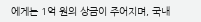에게는 1억 원의 상금이 주어지며, 국내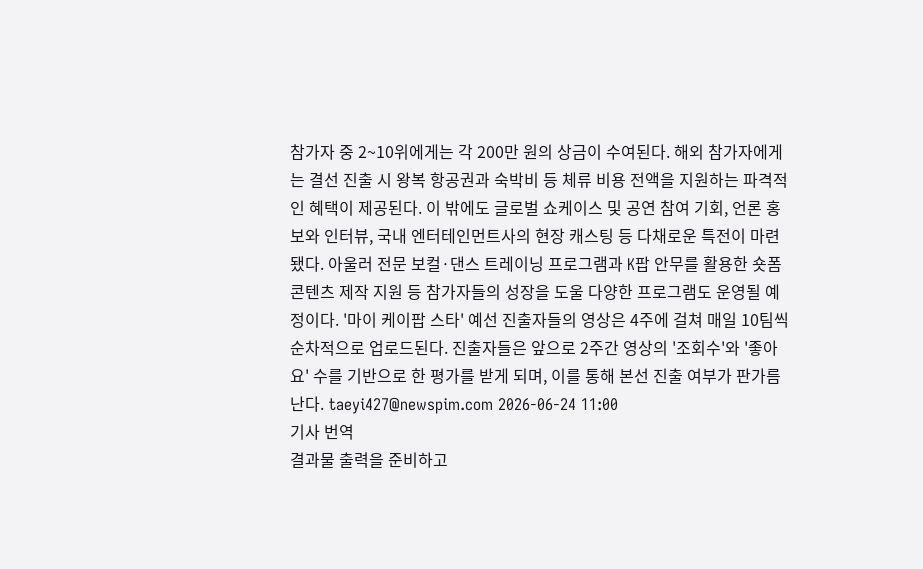참가자 중 2~10위에게는 각 200만 원의 상금이 수여된다. 해외 참가자에게는 결선 진출 시 왕복 항공권과 숙박비 등 체류 비용 전액을 지원하는 파격적인 혜택이 제공된다. 이 밖에도 글로벌 쇼케이스 및 공연 참여 기회, 언론 홍보와 인터뷰, 국내 엔터테인먼트사의 현장 캐스팅 등 다채로운 특전이 마련됐다. 아울러 전문 보컬·댄스 트레이닝 프로그램과 K팝 안무를 활용한 숏폼 콘텐츠 제작 지원 등 참가자들의 성장을 도울 다양한 프로그램도 운영될 예정이다. '마이 케이팝 스타' 예선 진출자들의 영상은 4주에 걸쳐 매일 10팀씩 순차적으로 업로드된다. 진출자들은 앞으로 2주간 영상의 '조회수'와 '좋아요' 수를 기반으로 한 평가를 받게 되며, 이를 통해 본선 진출 여부가 판가름 난다. taeyi427@newspim.com 2026-06-24 11:00
기사 번역
결과물 출력을 준비하고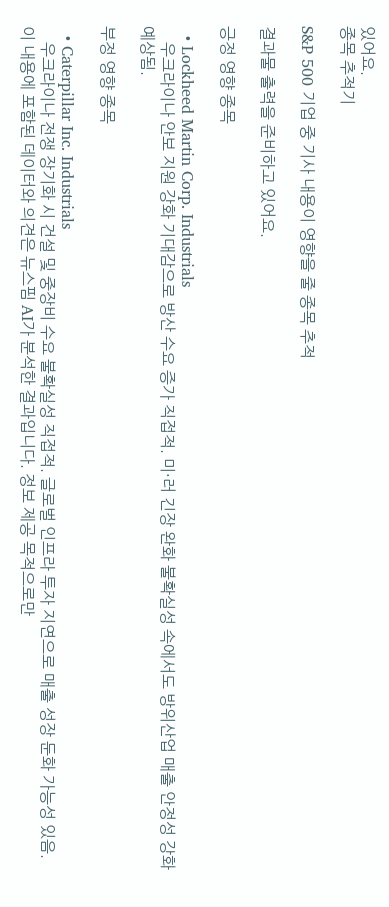있어요.
종목 추적기

S&P 500 기업 중 기사 내용이 영향을 줄 종목 추적

결과물 출력을 준비하고 있어요.

긍정 영향 종목

  • Lockheed Martin Corp. Industrials
    우크라이나 안보 지원 강화 기대감으로 방산 수요 증가 직접적. 미·러 긴장 완화 불확실성 속에서도 방위산업 매출 안정성 강화 예상됨.

부정 영향 종목

  • Caterpillar Inc. Industrials
    우크라이나 전쟁 장기화 시 건설 및 중장비 수요 불확실성 직접적. 글로벌 인프라 투자 지연으로 매출 성장 둔화 가능성 있음.
이 내용에 포함된 데이터와 의견은 뉴스핌 AI가 분석한 결과입니다. 정보 제공 목적으로만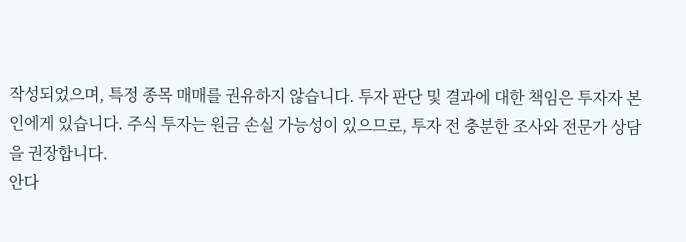작성되었으며, 특정 종목 매매를 권유하지 않습니다. 투자 판단 및 결과에 대한 책임은 투자자 본인에게 있습니다. 주식 투자는 원금 손실 가능성이 있으므로, 투자 전 충분한 조사와 전문가 상담을 권장합니다.
안다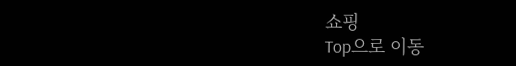쇼핑
Top으로 이동